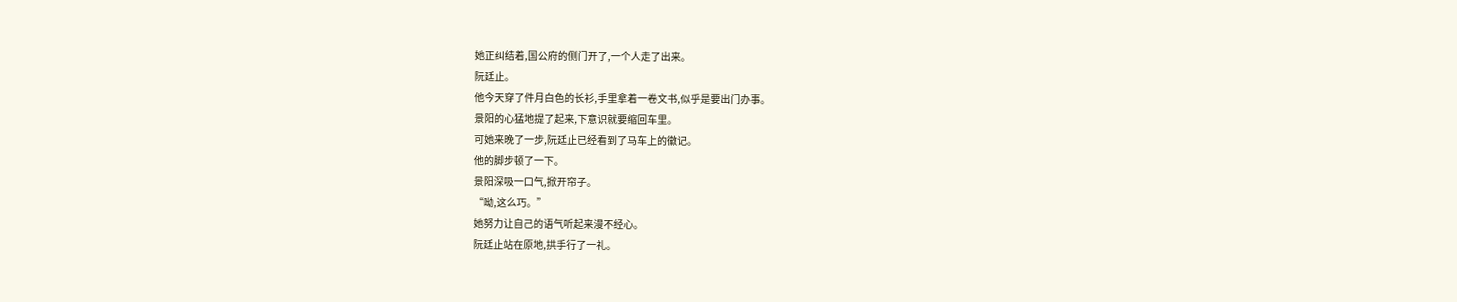她正纠结着,国公府的侧门开了,一个人走了出来。
阮廷止。
他今天穿了件月白色的长衫,手里拿着一卷文书,似乎是要出门办事。
景阳的心猛地提了起来,下意识就要缩回车里。
可她来晚了一步,阮廷止已经看到了马车上的徽记。
他的脚步顿了一下。
景阳深吸一口气,掀开帘子。
“呦,这么巧。”
她努力让自己的语气听起来漫不经心。
阮廷止站在原地,拱手行了一礼。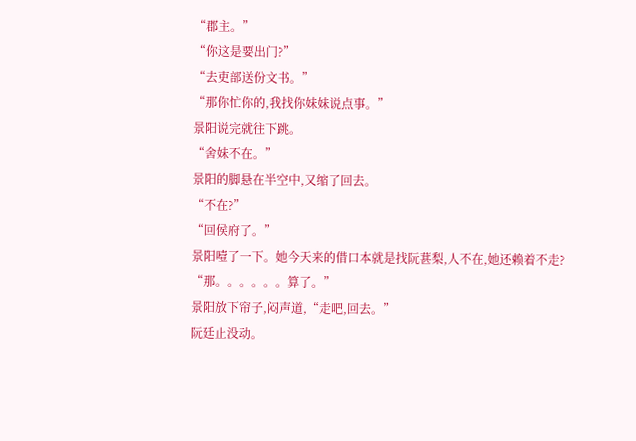“郡主。”
“你这是要出门?”
“去吏部送份文书。”
“那你忙你的,我找你妹妹说点事。”
景阳说完就往下跳。
“舍妹不在。”
景阳的脚悬在半空中,又缩了回去。
“不在?”
“回侯府了。”
景阳噎了一下。她今天来的借口本就是找阮葚梨,人不在,她还赖着不走?
“那。。。。。。算了。”
景阳放下帘子,闷声道,“走吧,回去。”
阮廷止没动。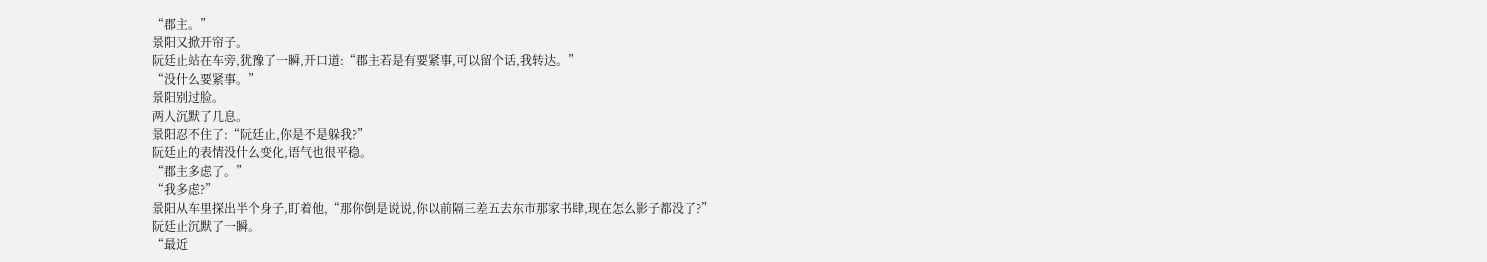“郡主。”
景阳又掀开帘子。
阮廷止站在车旁,犹豫了一瞬,开口道:“郡主若是有要紧事,可以留个话,我转达。”
“没什么要紧事。”
景阳别过脸。
两人沉默了几息。
景阳忍不住了:“阮廷止,你是不是躲我?”
阮廷止的表情没什么变化,语气也很平稳。
“郡主多虑了。”
“我多虑?”
景阳从车里探出半个身子,盯着他,“那你倒是说说,你以前隔三差五去东市那家书肆,现在怎么影子都没了?”
阮廷止沉默了一瞬。
“最近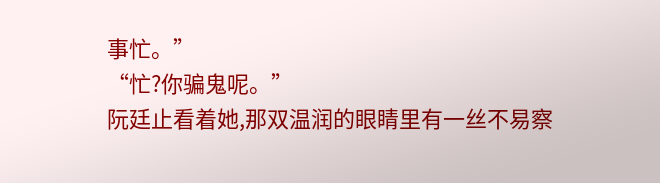事忙。”
“忙?你骗鬼呢。”
阮廷止看着她,那双温润的眼睛里有一丝不易察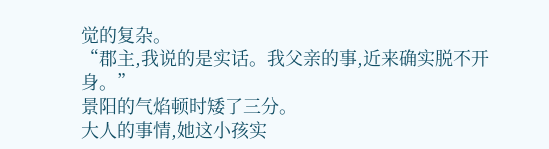觉的复杂。
“郡主,我说的是实话。我父亲的事,近来确实脱不开身。”
景阳的气焰顿时矮了三分。
大人的事情,她这小孩实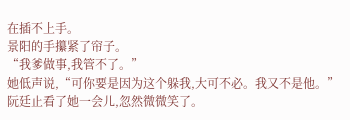在插不上手。
景阳的手攥紧了帘子。
“我爹做事,我管不了。”
她低声说,“可你要是因为这个躲我,大可不必。我又不是他。”
阮廷止看了她一会儿,忽然微微笑了。